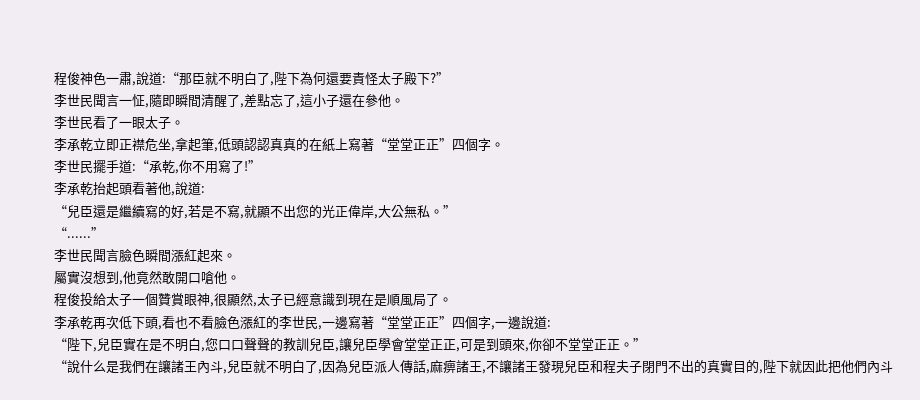程俊神色一肅,說道:“那臣就不明白了,陛下為何還要責怪太子殿下?”
李世民聞言一怔,隨即瞬間清醒了,差點忘了,這小子還在參他。
李世民看了一眼太子。
李承乾立即正襟危坐,拿起筆,低頭認認真真的在紙上寫著“堂堂正正”四個字。
李世民擺手道:“承乾,你不用寫了!”
李承乾抬起頭看著他,說道:
“兒臣還是繼續寫的好,若是不寫,就顯不出您的光正偉岸,大公無私。”
“......”
李世民聞言臉色瞬間漲紅起來。
屬實沒想到,他竟然敢開口嗆他。
程俊投給太子一個贊賞眼神,很顯然,太子已經意識到現在是順風局了。
李承乾再次低下頭,看也不看臉色漲紅的李世民,一邊寫著“堂堂正正”四個字,一邊說道:
“陛下,兒臣實在是不明白,您口口聲聲的教訓兒臣,讓兒臣學會堂堂正正,可是到頭來,你卻不堂堂正正。”
“說什么是我們在讓諸王內斗,兒臣就不明白了,因為兒臣派人傳話,麻痹諸王,不讓諸王發現兒臣和程夫子閉門不出的真實目的,陛下就因此把他們內斗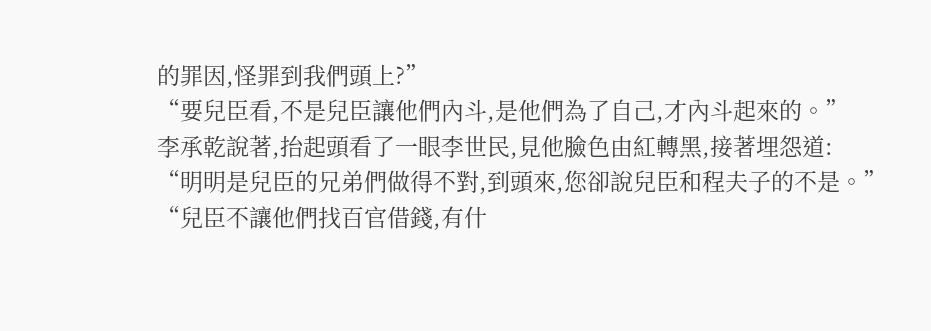的罪因,怪罪到我們頭上?”
“要兒臣看,不是兒臣讓他們內斗,是他們為了自己,才內斗起來的。”
李承乾說著,抬起頭看了一眼李世民,見他臉色由紅轉黑,接著埋怨道:
“明明是兒臣的兄弟們做得不對,到頭來,您卻說兒臣和程夫子的不是。”
“兒臣不讓他們找百官借錢,有什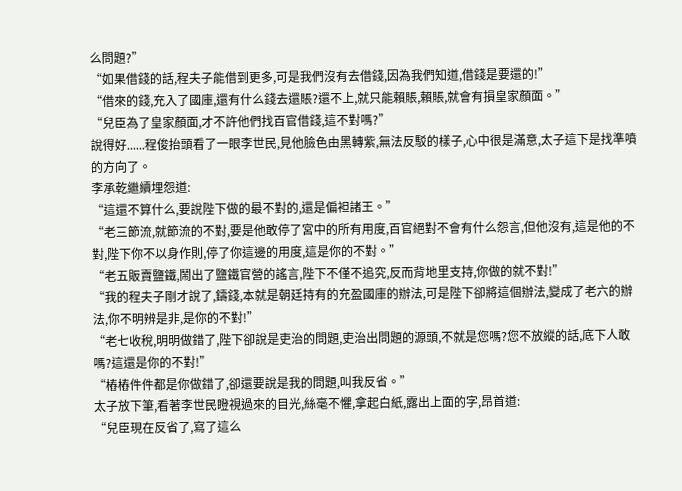么問題?”
“如果借錢的話,程夫子能借到更多,可是我們沒有去借錢,因為我們知道,借錢是要還的!”
“借來的錢,充入了國庫,還有什么錢去還賬?還不上,就只能賴賬,賴賬,就會有損皇家顏面。”
“兒臣為了皇家顏面,才不許他們找百官借錢,這不對嗎?”
說得好......程俊抬頭看了一眼李世民,見他臉色由黑轉紫,無法反駁的樣子,心中很是滿意,太子這下是找準噴的方向了。
李承乾繼續埋怨道:
“這還不算什么,要說陛下做的最不對的,還是偏袒諸王。”
“老三節流,就節流的不對,要是他敢停了宮中的所有用度,百官絕對不會有什么怨言,但他沒有,這是他的不對,陛下你不以身作則,停了你這邊的用度,這是你的不對。”
“老五販賣鹽鐵,鬧出了鹽鐵官營的謠言,陛下不僅不追究,反而背地里支持,你做的就不對!”
“我的程夫子剛才說了,鑄錢,本就是朝廷持有的充盈國庫的辦法,可是陛下卻將這個辦法,變成了老六的辦法,你不明辨是非,是你的不對!”
“老七收稅,明明做錯了,陛下卻說是吏治的問題,吏治出問題的源頭,不就是您嗎?您不放縱的話,底下人敢嗎?這還是你的不對!”
“樁樁件件都是你做錯了,卻還要說是我的問題,叫我反省。”
太子放下筆,看著李世民瞪視過來的目光,絲毫不懼,拿起白紙,露出上面的字,昂首道:
“兒臣現在反省了,寫了這么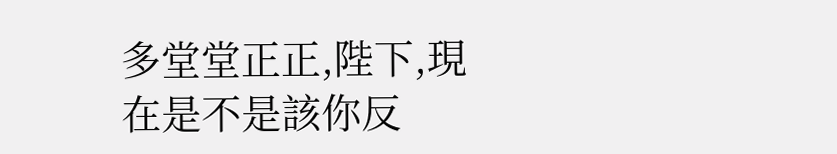多堂堂正正,陛下,現在是不是該你反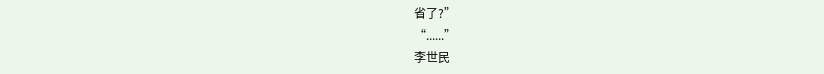省了?”
“......”
李世民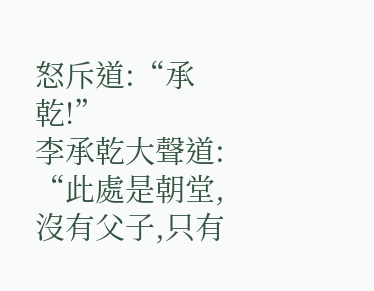怒斥道:“承乾!”
李承乾大聲道:
“此處是朝堂,沒有父子,只有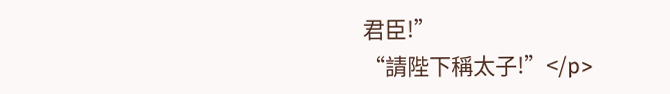君臣!”
“請陛下稱太子!”</p>